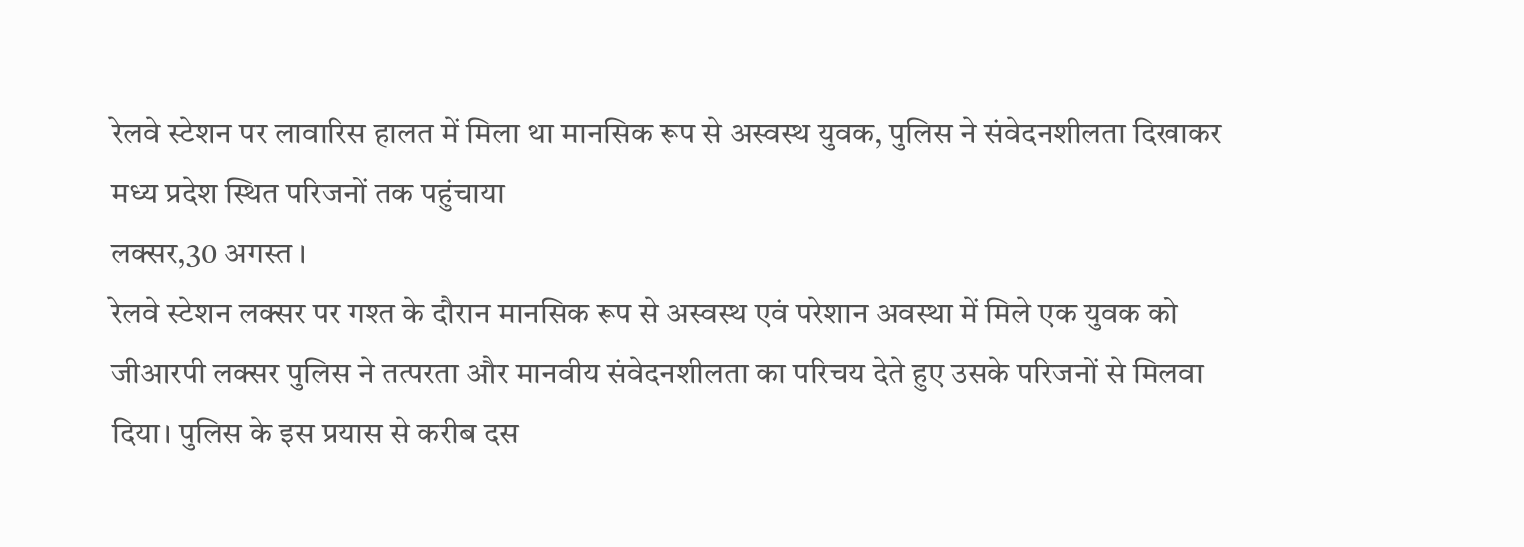रेलवे स्टेशन पर लावारिस हालत में मिला था मानसिक रूप से अस्वस्थ युवक, पुलिस ने संवेदनशीलता दिखाकर मध्य प्रदेश स्थित परिजनों तक पहुंचाया
लक्सर,30 अगस्त ।
रेलवे स्टेशन लक्सर पर गश्त के दौरान मानसिक रूप से अस्वस्थ एवं परेशान अवस्था में मिले एक युवक को जीआरपी लक्सर पुलिस ने तत्परता और मानवीय संवेदनशीलता का परिचय देते हुए उसके परिजनों से मिलवा दिया। पुलिस के इस प्रयास से करीब दस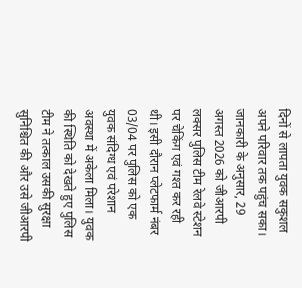दिनों से लापता युवक सकुशल अपने परिवार तक पहुंच सका।
जानकारी के अनुसार, 29 अगस्त 2026 को जीआरपी लक्सर पुलिस टीम रेलवे स्टेशन पर चेकिंग एवं गश्त कर रही थी। इसी दौरान प्लेटफार्म नंबर 03/04 पर पुलिस को एक युवक संदिग्ध एवं परेशान अवस्था में अकेला मिला। युवक की स्थिति को देखते हुए पुलिस टीम ने तत्काल उसकी सुरक्षा सुनिश्चित की और उसे जीआरपी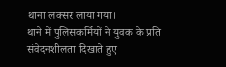थाना लक्सर लाया गया।
थाने में पुलिसकर्मियों ने युवक के प्रति संवेदनशीलता दिखाते हुए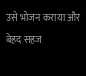उसे भोजन कराया और बेहद सहज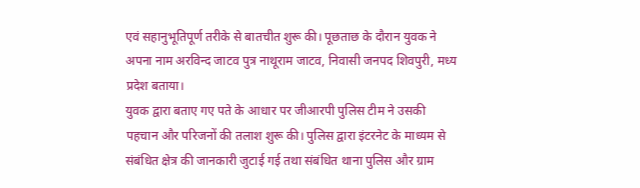एवं सहानुभूतिपूर्ण तरीके से बातचीत शुरू की। पूछताछ के दौरान युवक ने अपना नाम अरविन्द जाटव पुत्र नाथूराम जाटव, निवासी जनपद शिवपुरी, मध्य प्रदेश बताया।
युवक द्वारा बताए गए पते के आधार पर जीआरपी पुलिस टीम ने उसकी पहचान और परिजनों की तलाश शुरू की। पुलिस द्वारा इंटरनेट के माध्यम से संबंधित क्षेत्र की जानकारी जुटाई गई तथा संबंधित थाना पुलिस और ग्राम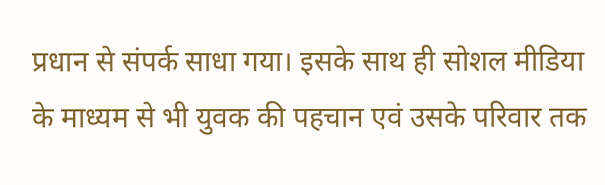प्रधान से संपर्क साधा गया। इसके साथ ही सोशल मीडिया के माध्यम से भी युवक की पहचान एवं उसके परिवार तक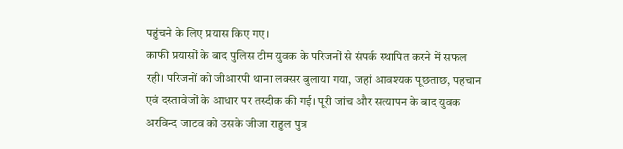पहुंचने के लिए प्रयास किए गए।
काफी प्रयासों के बाद पुलिस टीम युवक के परिजनों से संपर्क स्थापित करने में सफल रही। परिजनों को जीआरपी थाना लक्सर बुलाया गया, जहां आवश्यक पूछताछ, पहचान एवं दस्तावेजों के आधार पर तस्दीक की गई। पूरी जांच और सत्यापन के बाद युवक अरविन्द जाटव को उसके जीजा राहुल पुत्र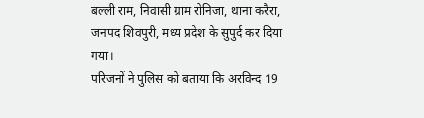बल्ली राम, निवासी ग्राम रोनिजा, थाना करैरा, जनपद शिवपुरी, मध्य प्रदेश के सुपुर्द कर दिया गया।
परिजनों ने पुलिस को बताया कि अरविन्द 19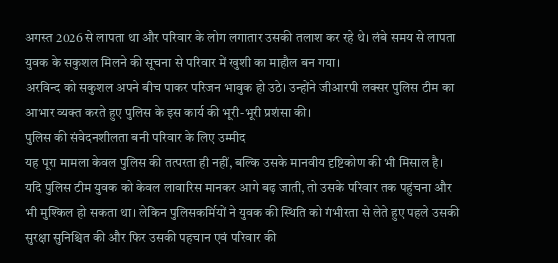अगस्त 2026 से लापता था और परिवार के लोग लगातार उसकी तलाश कर रहे थे। लंबे समय से लापता युवक के सकुशल मिलने की सूचना से परिवार में खुशी का माहौल बन गया।
अरविन्द को सकुशल अपने बीच पाकर परिजन भावुक हो उठे। उन्होंने जीआरपी लक्सर पुलिस टीम का आभार व्यक्त करते हुए पुलिस के इस कार्य की भूरी-भूरी प्रशंसा की।
पुलिस की संवेदनशीलता बनी परिवार के लिए उम्मीद
यह पूरा मामला केवल पुलिस की तत्परता ही नहीं, बल्कि उसके मानवीय दृष्टिकोण की भी मिसाल है। यदि पुलिस टीम युवक को केवल लावारिस मानकर आगे बढ़ जाती, तो उसके परिवार तक पहुंचना और भी मुश्किल हो सकता था। लेकिन पुलिसकर्मियों ने युवक की स्थिति को गंभीरता से लेते हुए पहले उसकी सुरक्षा सुनिश्चित की और फिर उसकी पहचान एवं परिवार की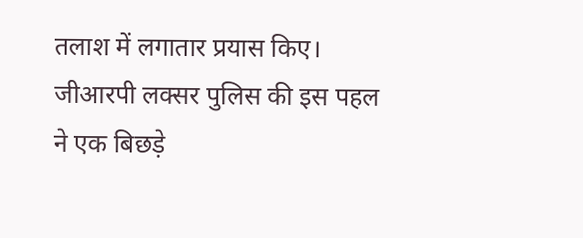तलाश में लगातार प्रयास किए।
जीआरपी लक्सर पुलिस की इस पहल ने एक बिछड़े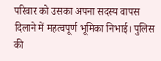परिवार को उसका अपना सदस्य वापस दिलाने में महत्वपूर्ण भूमिका निभाई। पुलिस की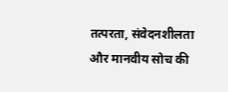तत्परता, संवेदनशीलता और मानवीय सोच की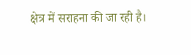क्षेत्र में सराहना की जा रही है।